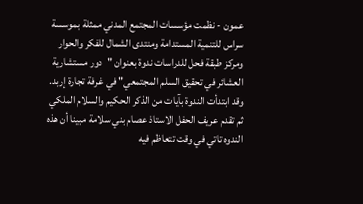عمون - نظمت مؤسسات المجتمع المدني ممثلة بموسسة سراس للتنمية المستدامة ومنتدى الشمال للفكر والحوار ومركز طبقة فحل للدراسات ندوة بعنوان "دور مستشارية العشائر في تحقيق السلم المجتمعي" في غرفة تجارة إربد.
وقد ابتدأت الندوة بآيات من الذكر الحكيم والسلام الملكي ثم تقدم عريف الحفل الاستاذ عصام بني سلامة مبينا أن هذه الندوه تاتي في وقت تتعاظم فيه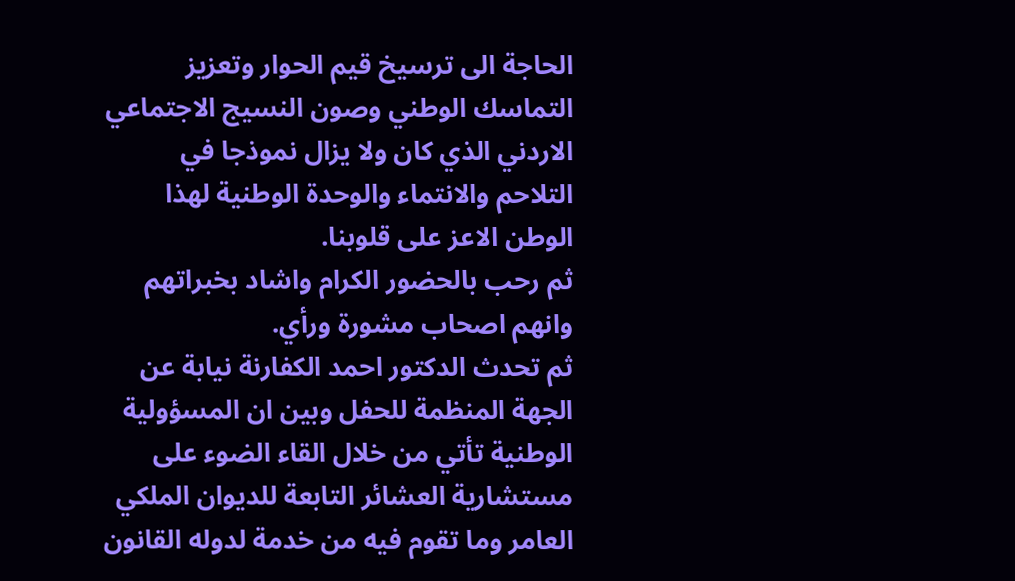الحاجة الى ترسيخ قيم الحوار وتعزيز التماسك الوطني وصون النسيج الاجتماعي الاردني الذي كان ولا يزال نموذجا في التلاحم والانتماء والوحدة الوطنية لهذا الوطن الاعز على قلوبنا.
ثم رحب بالحضور الكرام واشاد بخبراتهم وانهم اصحاب مشورة ورأي.
ثم تحدث الدكتور احمد الكفارنة نيابة عن الجهة المنظمة للحفل وبين ان المسؤولية الوطنية تأتي من خلال القاء الضوء على مستشارية العشائر التابعة للديوان الملكي العامر وما تقوم فيه من خدمة لدوله القانون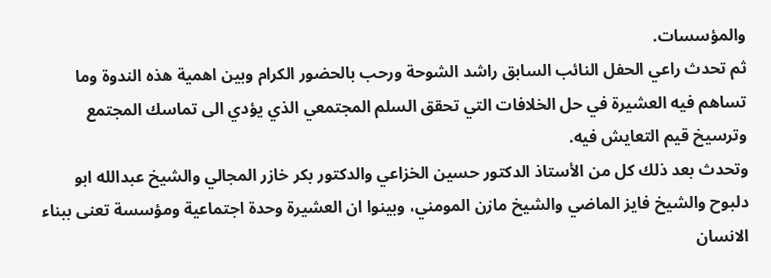والمؤسسات.
ثم تحدث راعي الحفل النائب السابق راشد الشوحة ورحب بالحضور الكرام وبين اهمية هذه الندوة وما تساهم فيه العشيرة في حل الخلافات التي تحقق السلم المجتمعي الذي يؤدي الى تماسك المجتمع وترسيخ قيم التعايش فيه.
وتحدث بعد ذلك كل من الأستاذ الدكتور حسين الخزاعي والدكتور بكر خازر المجالي والشيخ عبدالله ابو دلبوح والشيخ فايز الماضي والشيخ مازن المومني، وبينوا ان العشيرة وحدة اجتماعية ومؤسسة تعنى ببناء الانسان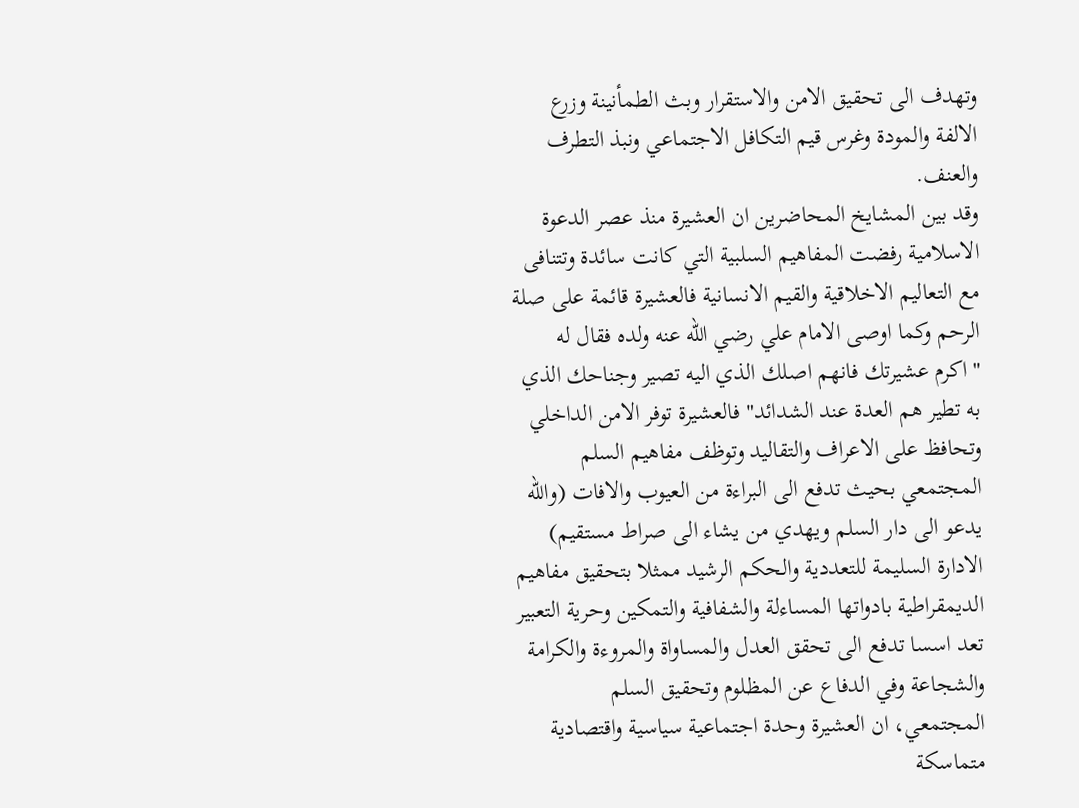وتهدف الى تحقيق الامن والاستقرار وبث الطمأنينة وزرع الالفة والمودة وغرس قيم التكافل الاجتماعي ونبذ التطرف والعنف.
وقد بين المشايخ المحاضرين ان العشيرة منذ عصر الدعوة الاسلامية رفضت المفاهيم السلبية التي كانت سائدة وتتنافى مع التعاليم الاخلاقية والقيم الانسانية فالعشيرة قائمة على صلة الرحم وكما اوصى الامام علي رضي الله عنه ولده فقال له "اكرم عشيرتك فانهم اصلك الذي اليه تصير وجناحك الذي به تطير هم العدة عند الشدائد" فالعشيرة توفر الامن الداخلي وتحافظ على الاعراف والتقاليد وتوظف مفاهيم السلم المجتمعي بحيث تدفع الى البراءة من العيوب والافات (والله يدعو الى دار السلم ويهدي من يشاء الى صراط مستقيم) الادارة السليمة للتعددية والحكم الرشيد ممثلا بتحقيق مفاهيم الديمقراطية بادواتها المساءلة والشفافية والتمكين وحرية التعبير تعد اسسا تدفع الى تحقق العدل والمساواة والمروءة والكرامة والشجاعة وفي الدفاع عن المظلوم وتحقيق السلم المجتمعي، ان العشيرة وحدة اجتماعية سياسية واقتصادية متماسكة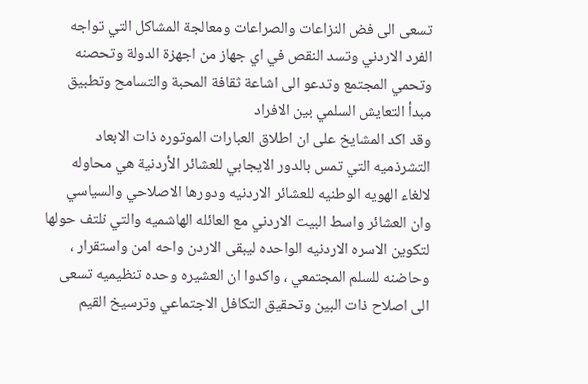تسعى الى فض النزاعات والصراعات ومعالجة المشاكل التي تواجه الفرد الاردني وتسد النقص في اي جهاز من اجهزة الدولة وتحصنه وتحمي المجتمع وتدعو الى اشاعة ثقافة المحبة والتسامح وتطبيق مبدأ التعايش السلمي بين الافراد
وقد اكد المشايخ على ان اطلاق العبارات الموتوره ذات الابعاد التشرذميه التي تمس بالدور الايجابي للعشائر الأردنية هي محاوله لالغاء الهويه الوطنيه للعشائر الاردنيه ودورها الاصلاحي والسياسي وان العشائر واسط البيت الاردني مع العائله الهاشميه والتي نلتف حولها لتكوين الاسره الاردنيه الواحده ليبقى الاردن واحه امن واستقرار ، وحاضنه للسلم المجتمعي ، واكدوا ان العشيره وحده تنظيميه تسعى الى اصلاح ذات البين وتحقيق التكافل الاجتماعي وترسيخ القيم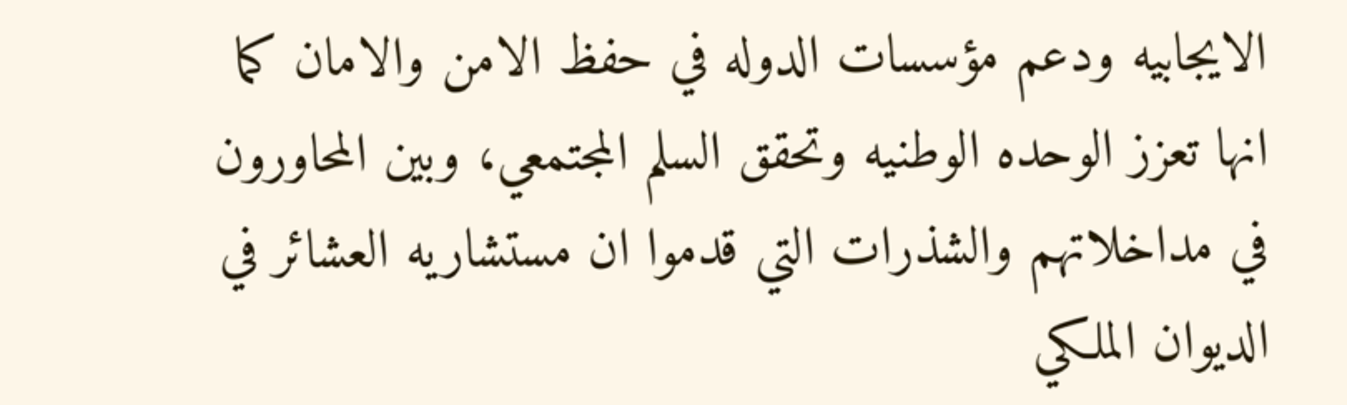الايجابيه ودعم مؤسسات الدوله في حفظ الامن والامان كما انها تعزز الوحده الوطنيه وتحقق السلم المجتمعي، وبين المحاورون في مداخلاتهم والشذرات التي قدموا ان مستشاريه العشائر في الديوان الملكي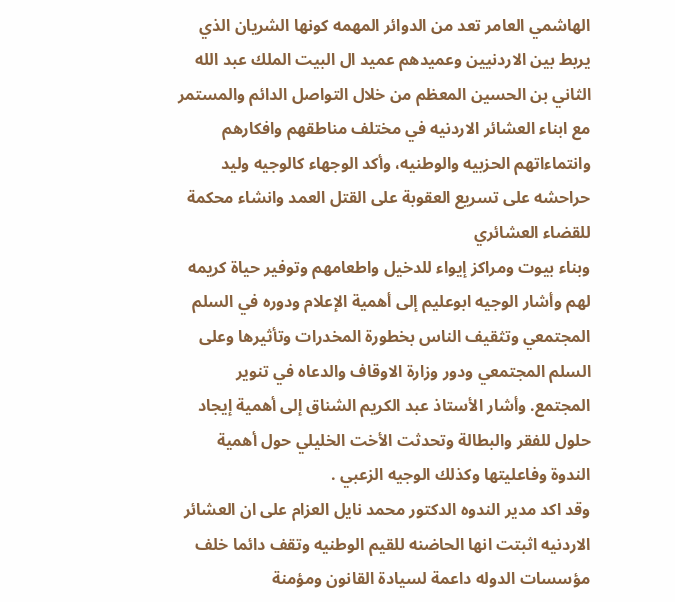الهاشمي العامر تعد من الدوائر المهمه كونها الشريان الذي يربط بين الاردنيين وعميدهم عميد ال البيت الملك عبد الله الثاني بن الحسين المعظم من خلال التواصل الدائم والمستمر مع ابناء العشائر الاردنيه في مختلف مناطقهم وافكارهم وانتماءاتهم الحزبيه والوطنيه، وأكد الوجهاء كالوجيه وليد حراحشه على تسريع العقوبة على القتل العمد وانشاء محكمة للقضاء العشائري
وبناء بيوت ومراكز إيواء للدخيل واطعامهم وتوفير حياة كريمه لهم وأشار الوجيه ابوعليم إلى أهمية الإعلام ودوره في السلم المجتمعي وتثقيف الناس بخطورة المخدرات وتأثيرها وعلى السلم المجتمعي ودور وزارة الاوقاف والدعاه في تنوير المجتمع. وأشار الأستاذ عبد الكريم الشناق إلى أهمية إيجاد حلول للفقر والبطالة وتحدثت الأخت الخليلي حول أهمية الندوة وفاعليتها وكذلك الوجيه الزعبي .
وقد اكد مدير الندوه الدكتور محمد نايل العزام على ان العشائر الاردنيه اثبتت انها الحاضنه للقيم الوطنيه وتقف دائما خلف مؤسسات الدوله داعمة لسيادة القانون ومؤمنة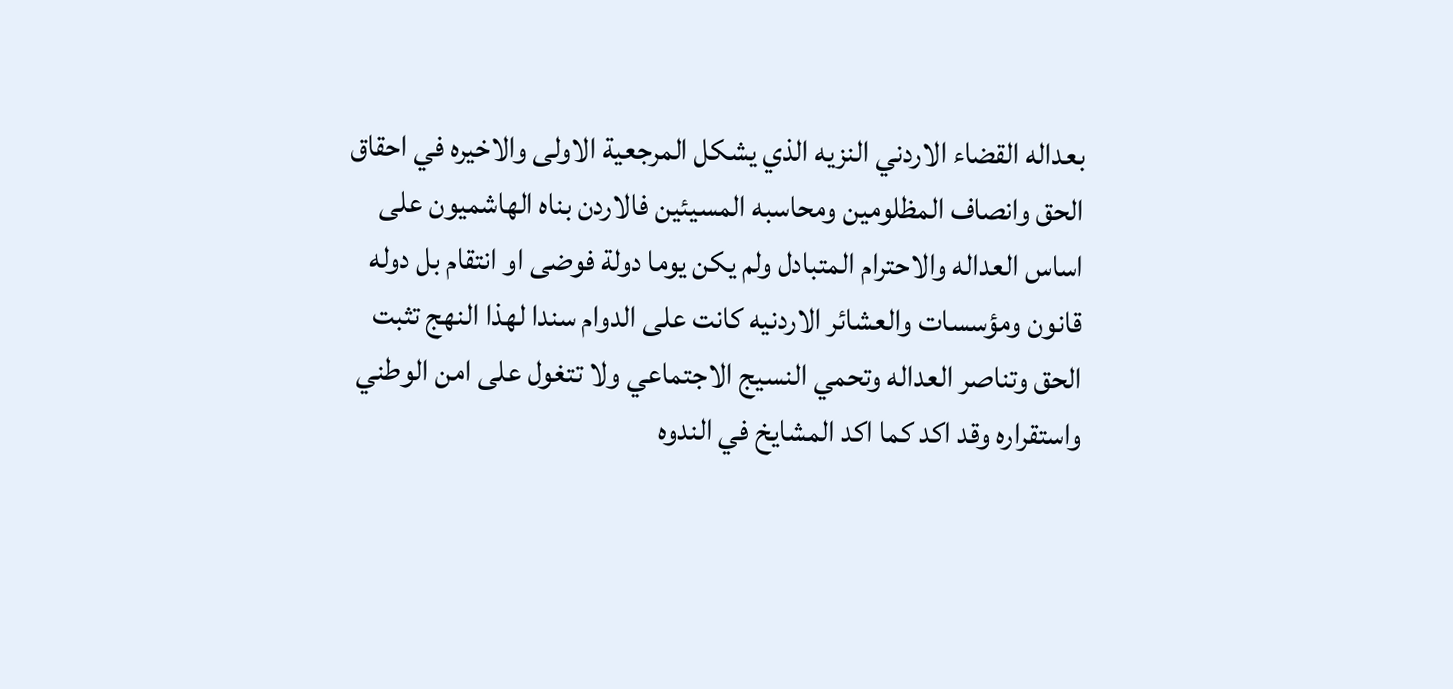بعداله القضاء الاردني النزيه الذي يشكل المرجعية الاولى والاخيره في احقاق الحق وانصاف المظلومين ومحاسبه المسيئين فالاردن بناه الهاشميون على اساس العداله والاحترام المتبادل ولم يكن يوما دولة فوضى او انتقام بل دوله قانون ومؤسسات والعشائر الاردنيه كانت على الدوام سندا لهذا النهج تثبت الحق وتناصر العداله وتحمي النسيج الاجتماعي ولا تتغول على امن الوطني واستقراره وقد اكد كما اكد المشايخ في الندوه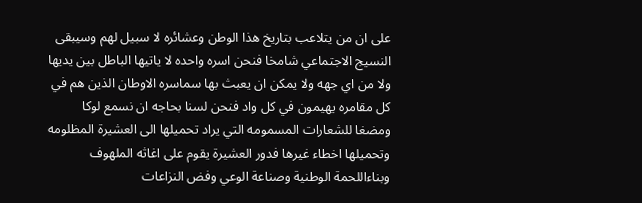على ان من يتلاعب بتاريخ هذا الوطن وعشائره لا سبيل لهم وسيبقى النسيج الاجتماعي شامخا فنحن اسره واحده لا ياتيها الباطل بين يديها ولا من اي جهه ولا يمكن ان يعبث بها سماسره الاوطان الذين هم في كل مقامره يهيمون في كل واد فنحن لسنا بحاجه ان نسمع لوكا ومضغا للشعارات المسمومه التي يراد تحميلها الى العشيرة المظلومه وتحميلها اخطاء غيرها فدور العشيرة يقوم على اغاثه الملهوف وبناءاللحمة الوطنية وصناعة الوعي وفض النزاعات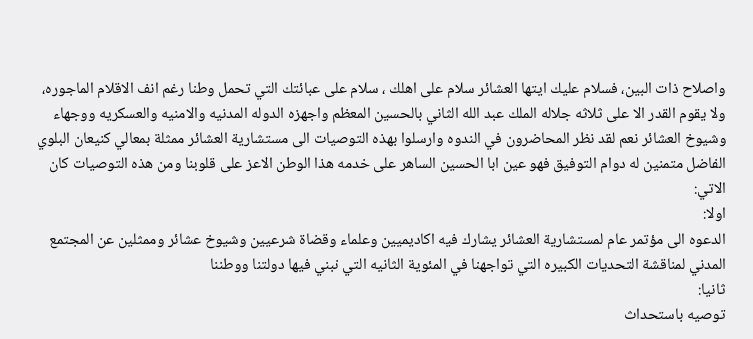واصلاح ذات البين، فسلام عليك ايتها العشائر سلام على اهلك ، سلام على عبائتك التي تحمل وطنا رغم انف الاقلام الماجوره، ولا يقوم القدر الا على ثلاثه جلاله الملك عبد الله الثاني بالحسين المعظم واجهزه الدوله المدنيه والامنيه والعسكريه ووجهاء وشيوخ العشائر نعم لقد نظر المحاضرون في الندوه وارسلوا بهذه التوصيات الى مستشارية العشائر ممثلة بمعالي كنيعان البلوي الفاضل متمنين له دوام التوفيق فهو عين ابا الحسين الساهر على خدمه هذا الوطن الاعز على قلوبنا ومن هذه التوصيات كان الاتي:
اولا:
الدعوه الى مؤتمر عام لمستشارية العشائر يشارك فيه اكاديميين وعلماء وقضاة شرعيين وشيوخ عشائر وممثلين عن المجتمع المدني لمناقشة التحديات الكبيره التي تواجهنا في المئوية الثانيه التي نبني فيها دولتنا ووطننا
ثانيا:
توصيه باستحداث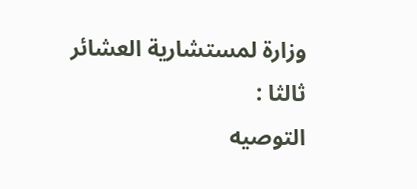وزارة لمستشارية العشائر
ثالثا :
التوصيه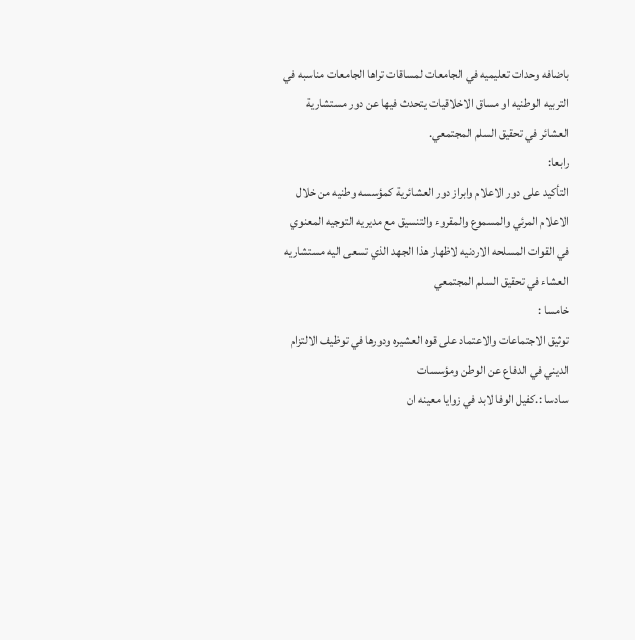باضافه وحدات تعليميه في الجامعات لمساقات تراها الجامعات مناسبه في التربيه الوطنيه او مساق الاخلاقيات يتحدث فيها عن دور مستشارية العشائر في تحقيق السلم المجتمعي.
رابعا:
التأكيد على دور الاعلام وابراز دور العشائرية كمؤسسه وطنيه من خلال الاعلام المرئي والمسموع والمقروء والتنسيق مع مديريه التوجيه المعنوي في القوات المسلحه الاردنيه لاظهار هذا الجهد الذي تسعى اليه مستشاريه العشاء في تحقيق السلم المجتمعي
خامسا :
توثيق الاجتماعات والاعتماد على قوه العشيره ودورها في توظيف الالتزام الديني في الدفاع عن الوطن ومؤسسات
سادسا :.كفيل الوفا لابد في زوايا معينه ان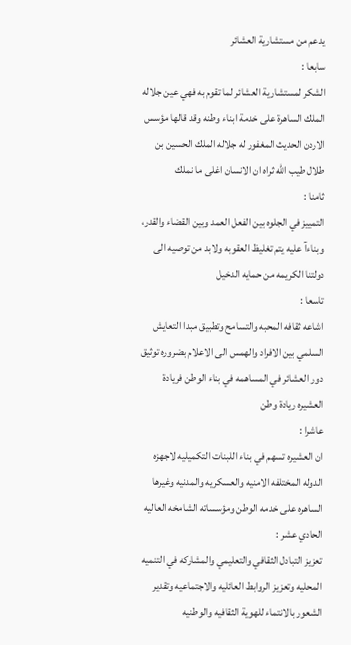يدعم من مستشارية العشائر
سابعا :
الشكر لمستشارية العشائر لما تقوم به فهي عين جلاله الملك الساهرة على خدمة ابناء وطنه وقد قالها مؤسس الاردن الحديث المغفور له جلاله الملك الحسين بن طلال طيب الله ثراه ان الانسان اغلى ما نملك
ثامنا :
التمييز في الجلوه بين الفعل العمد وبين القضاء والقدر، وبناءآ عليه يتم تغليظ العقوبه ولابد من توصيه الى دولتنا الكريمه من حمايه الدخيل
تاسعا :
اشاعه ثقافه المحبه والتسامح وتطبيق مبدا التعايش السلمي بين الافراد والهمس الى الاعلام بضروره توثيق دور العشائر في المساهمه في بناء الوطن فريادة العشيره ريادة وطن
عاشرا :
ان العشيره تسهم في بناء اللبنات التكميليه لاجهزه الدوله المختلفه الامنيه والعسكريه والمدنيه وغيرها الساهره على خدمه الوطن ومؤسساته الشامخه العاليه
الحادي عشر :
تعزيز التبادل الثقافي والتعليمي والمشاركه في التنميه المحليه وتعزيز الروابط العائليه والاجتماعيه وتقدير الشعور بالانتماء للهوية الثقافيه والوطنيه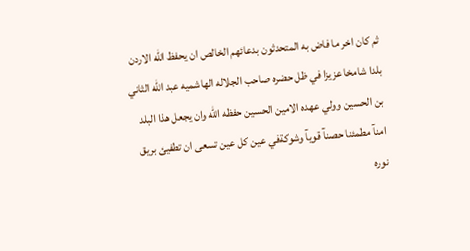ثم كان اخر ما فاض به المتحدثون بدعائهم الخالص ان يحفظ الله الاردن بلدا شامخا عزيزا في ظل حضره صاحب الجلاله الهاشميه عبد الله الثاني بن الحسين وولي عهده الامين الحسين حفظه الله وان يجعل هذا البلد امنآ مطمئنا حصنآ قويآ وشوكةفي عين كل عين تسعى ان تطفيئ بريق نوره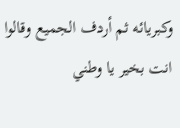وكبريائه ثم أردف الجميع وقالوا انت بخير يا وطني